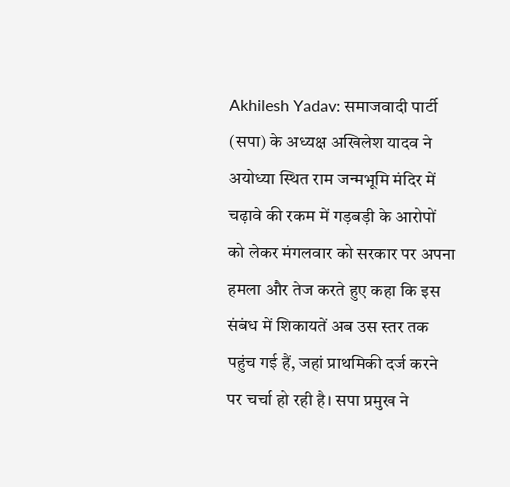Akhilesh Yadav: समाजवादी पार्टी (सपा) के अध्यक्ष अखिलेश यादव ने अयोध्या स्थित राम जन्मभूमि मंदिर में चढ़ावे की रकम में गड़बड़ी के आरोपों को लेकर मंगलवार को सरकार पर अपना हमला और तेज करते हुए कहा कि इस संबंध में शिकायतें अब उस स्तर तक पहुंच गई हैं, जहां प्राथमिकी दर्ज करने पर चर्चा हो रही है। सपा प्रमुख ने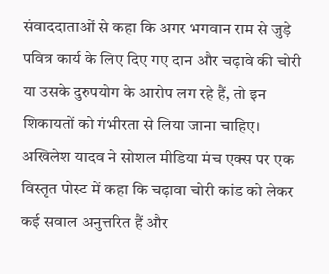संवाददाताओं से कहा कि अगर भगवान राम से जुड़े पवित्र कार्य के लिए दिए गए दान और चढ़ावे की चोरी या उसके दुरुपयोग के आरोप लग रहे हैं, तो इन शिकायतों को गंभीरता से लिया जाना चाहिए। अखिलेश यादव ने सोशल मीडिया मंच एक्स पर एक विस्तृत पोस्ट में कहा कि चढ़ावा चोरी कांड को लेकर कई सवाल अनुत्तरित हैं और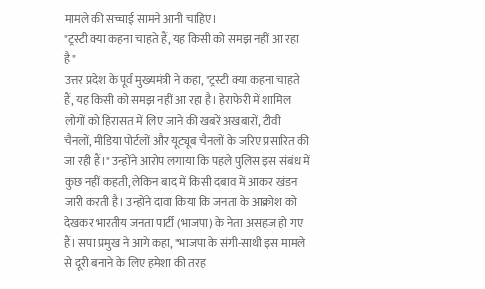मामले की सच्चाई सामने आनी चाहिए।
"ट्रस्टी क्या कहना चाहते हैं, यह किसी को समझ नहीं आ रहा है"
उत्तर प्रदेश के पूर्व मुख्यमंत्री ने कहा, "ट्रस्टी क्या कहना चाहते हैं, यह किसी को समझ नहीं आ रहा है। हेराफेरी में शामिल लोगों को हिरासत में लिए जाने की खबरें अखबारों, टीवी चैनलों, मीडिया पोर्टलों और यूट्यूब चैनलों के जरिए प्रसारित की जा रही हैं।" उन्होंने आरोप लगाया कि पहले पुलिस इस संबंध में कुछ नहीं कहती, लेकिन बाद में किसी दबाव में आकर खंडन जारी करती है। उन्होंने दावा किया कि जनता के आक्रोश को देखकर भारतीय जनता पार्टी (भाजपा) के नेता असहज हो गए हैं। सपा प्रमुख ने आगे कहा, "भाजपा के संगी-साथी इस मामले से दूरी बनाने के लिए हमेशा की तरह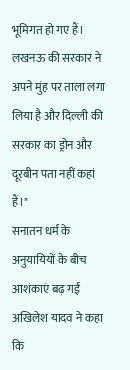भूमिगत हो गए हैं। लखनऊ की सरकार ने अपने मुंह पर ताला लगा लिया है और दिल्ली की सरकार का ड्रोन और दूरबीन पता नहीं कहां हैं।"
सनातन धर्म के अनुयायियों के बीच आशंकाएं बढ़ गईं
अखिलेश यादव ने कहा कि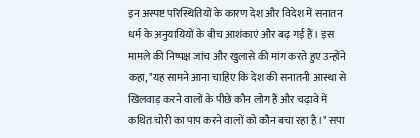इन अस्पष्ट परिस्थितियों के कारण देश और विदेश में सनातन धर्म के अनुयायियों के बीच आशंकाएं और बढ़ गई हैं। इस मामले की निष्पक्ष जांच और खुलासे की मांग करते हुए उन्होंने कहा, "यह सामने आना चाहिए कि देश की सनातनी आस्था से खिलवाड़ करने वालों के पीछे कौन लोग हैं और चढ़ावे में कथित चोरी का पाप करने वालों को कौन बचा रहा है।" सपा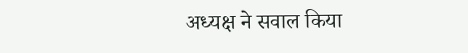अध्यक्ष ने सवाल किया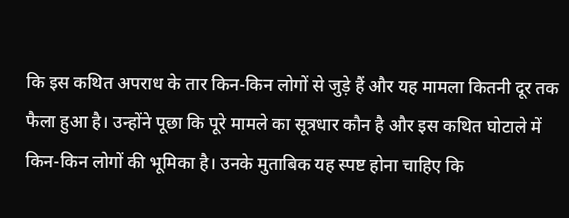कि इस कथित अपराध के तार किन-किन लोगों से जुड़े हैं और यह मामला कितनी दूर तक फैला हुआ है। उन्होंने पूछा कि पूरे मामले का सूत्रधार कौन है और इस कथित घोटाले में किन-किन लोगों की भूमिका है। उनके मुताबिक यह स्पष्ट होना चाहिए कि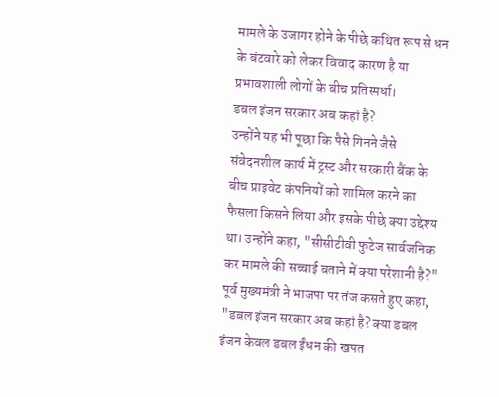मामले के उजागर होने के पीछे कथित रूप से धन के बंटवारे को लेकर विवाद कारण है या प्रभावशाली लोगों के बीच प्रतिस्पर्धा।
डबल इंजन सरकार अब कहां है?
उन्होंने यह भी पूछा कि पैसे गिनने जैसे संवेदनशील कार्य में ट्रस्ट और सरकारी बैंक के बीच प्राइवेट कंपनियों को शामिल करने का फैसला किसने लिया और इसके पीछे क्या उद्देश्य था। उन्होंने कहा, "सीसीटीवी फुटेज सार्वजनिक कर मामले की सच्चाई बताने में क्या परेशानी है?" पूर्व मुख्यमंत्री ने भाजपा पर तंज कसते हुए कहा, "डबल इंजन सरकार अब कहां है? क्या डबल इंजन केवल डबल ईंधन की खपत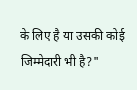के लिए है या उसकी कोई जिम्मेदारी भी है?"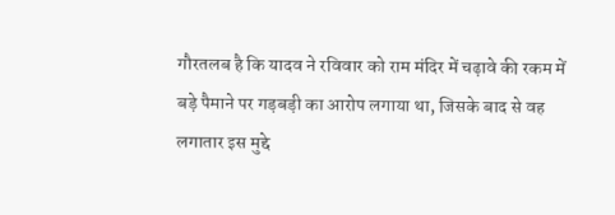गौरतलब है कि यादव ने रविवार को राम मंदिर में चढ़ावे की रकम में बड़े पैमाने पर गड़बड़ी का आरोप लगाया था, जिसके बाद से वह लगातार इस मुद्दे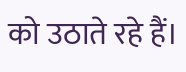को उठाते रहे हैं।